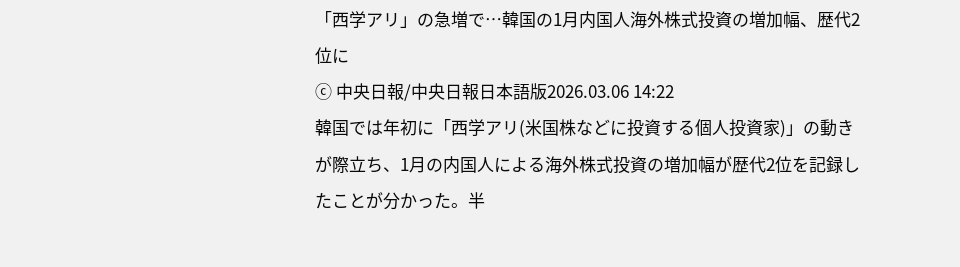「西学アリ」の急増で…韓国の1月内国人海外株式投資の増加幅、歴代2位に
ⓒ 中央日報/中央日報日本語版2026.03.06 14:22
韓国では年初に「西学アリ(米国株などに投資する個人投資家)」の動きが際立ち、1月の内国人による海外株式投資の増加幅が歴代2位を記録したことが分かった。半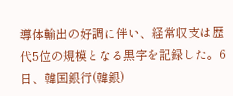導体輸出の好調に伴い、経常収支は歴代5位の規模となる黒字を記録した。6日、韓国銀行(韓銀)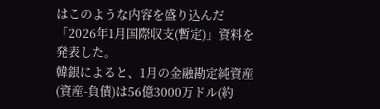はこのような内容を盛り込んだ「2026年1月国際収支(暫定)」資料を発表した。
韓銀によると、1月の金融勘定純資産(資産-負債)は56億3000万ドル(約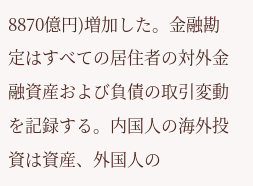8870億円)増加した。金融勘定はすべての居住者の対外金融資産および負債の取引変動を記録する。内国人の海外投資は資産、外国人の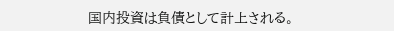国内投資は負債として計上される。